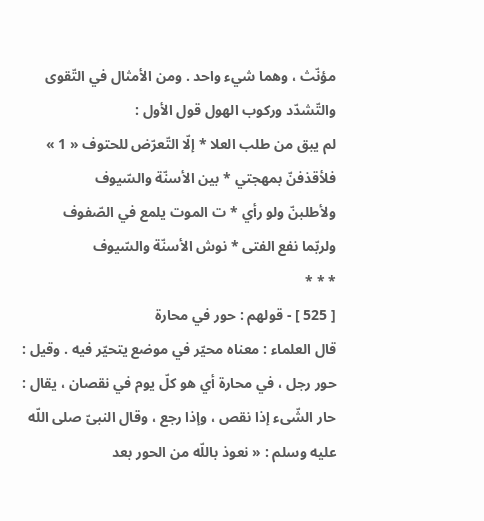مؤنّث ، وهما شيء واحد . ومن الأمثال في التّقوى والتّشدّد وركوب الهول قول الأول :
لم يبق من طلب العلا * إلّا التّعرّض للحتوف « 1 »
فلأقذفنّ بمهجتي * بين الأسنّة والسّيوف
ولأطلبنّ ولو رأي * ت الموت يلمع في الصّفوف
ولربّما نفع الفتى * نوش الأسنّة والسّيوف
* * *
[ 525 ] - قولهم : حور في محارة
قال العلماء : معناه محيّر في موضع يتحيّر فيه . وقيل : حور رجل ، في محارة أي هو كلّ يوم في نقصان ، يقال : حار الشّىء إذا نقص ، وإذا رجع ، وقال النبىّ صلى اللّه عليه وسلم : « نعوذ باللّه من الحور بعد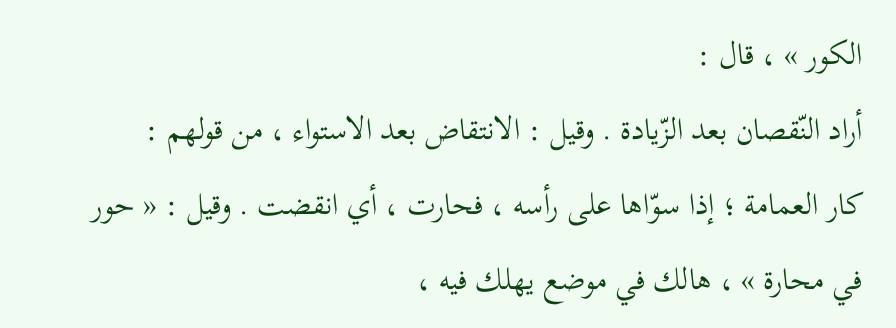الكور » ، قال :
أراد النّقصان بعد الزّيادة . وقيل : الانتقاض بعد الاستواء ، من قولهم :
كار العمامة ؛ إذا سوّاها على رأسه ، فحارت ، أي انقضت . وقيل : « حور في محارة » ، هالك في موضع يهلك فيه ،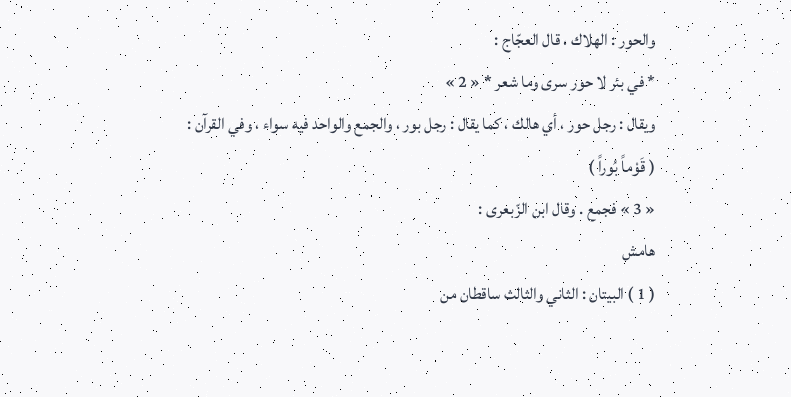والحور : الهلاك ، قال العجّاج :
* في بئر لا حور سرى وما شعر * « 2 »
ويقال : رجل حور ، أي هالك ، كما يقال : رجل بور ، والجمع والواحد فيه سواء ، وفي القرآن :
( قَوْماً بُوراً )
« 3 » فجمع . وقال ابن الزّبعرى :
هامش
( 1 ) البيتان : الثاني والثالث ساقطان من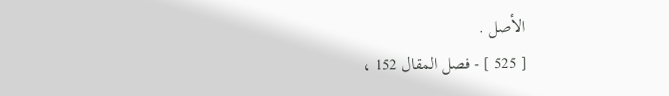الأصل .
[ 525 ] - فصل المقال 152 ،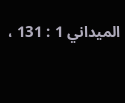الميداني 1 : 131 ،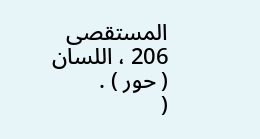المستقصى 206 ، اللسان ( حور ) .
(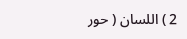2 ) اللسان ( حور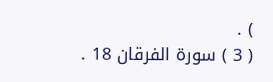) .
( 3 ) سورة الفرقان 18 .